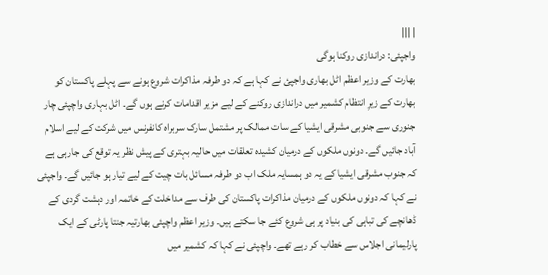| |||
واجپئی: دراندازی روکنا ہوگی
بھارت کے وزیر اعظم اٹل بھاری واجپئ نے کہا ہے کہ دو طرفہ مذاکرات شروع ہونے سے پہلے پاکستان کو بھارت کے زیرِ انتظام کشمیر میں دراندازی روکنے کے لیے مزیر اقدامات کرنے ہوں گے۔ اٹل بہاری واچپئی چار جنوری سے جنوبی مشرقی ایشیا کے سات ممالک پر مشتمل سارک سربراہ کانفرنس میں شرکت کے لیے اسلام آباد جائیں گے۔ دونوں ملکوں کے درمیان کشیدہ تعلقات میں حالیہ بہتری کے پیش نظر یہ توقع کی جارہی ہے کہ جنوب مشرقی ایشیا کے یہ دو ہمسایہ ملک اب دو طرفہ مسائل بات چیت کے لیے تیار ہو جائیں گے۔ واجپئی نے کہا کہ دونوں ملکوں کے درمیان مذاکرات پاکستان کی طرف سے مداخلت کے خاتمہ اور دہشت گردی کے ڈھانچے کی تباہی کی بنیاد پر ہی شروع کئے جا سکتے ہیں۔ وزیر اعظم واچپئی بھارتیہ جنتا پارٹی کے ایک پارلیمانی اجلاس سے خطاب کر رہے تھے۔ واچپئی نے کہا کہ کشمیر میں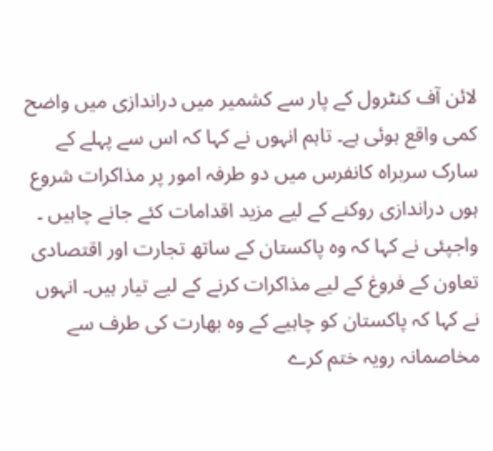لائن آف کنٹرول کے پار سے کشمیر میں دراندازی میں واضح کمی واقع ہوئی ہے۔ تاہم انہوں نے کہا کہ اس سے پہلے کے سارک سربراہ کانفرس میں دو طرفہ امور پر مذاکرات شروع ہوں دراندازی روکنے کے لیے مزید اقدامات کئے جانے چاہیں ۔ واجپئی نے کہا کہ وہ پاکستان کے ساتھ تجارت اور اقتصادی تعاون کے فروغ کے لیے مذاکرات کرنے کے لیے تیار ہیں۔ انہوں نے کہا کہ پاکستان کو چاہیے کے وہ بھارت کی طرف سے مخاصمانہ رویہ ختم کرے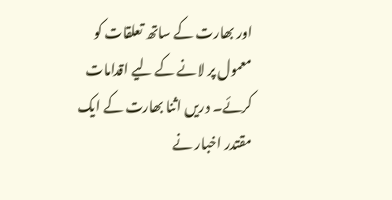اور بھارت کے ساتھ تعلقات کو معمول پر لانے کے لیے اقدامات کرئے۔ دریں اثنا بھارت کے ایک مقتدر اخبار نے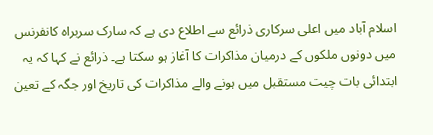اسلام آباد میں اعلی سرکاری ذرائع سے اطلاع دی ہے کہ سارک سربراہ کانفرنس میں دونوں ملکوں کے درمیان مذاکرات کا آغاز ہو سکتا ہے۔ ذرائع نے کہا کہ یہ ابتدائی بات چیت مستقبل میں ہونے والے مذاکرات کی تاریخ اور جگہ کے تعین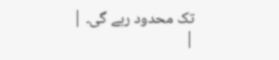تک محدود رہے گی۔ |
|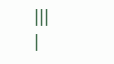|||
|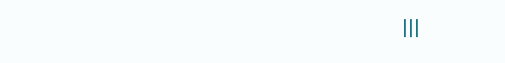|||